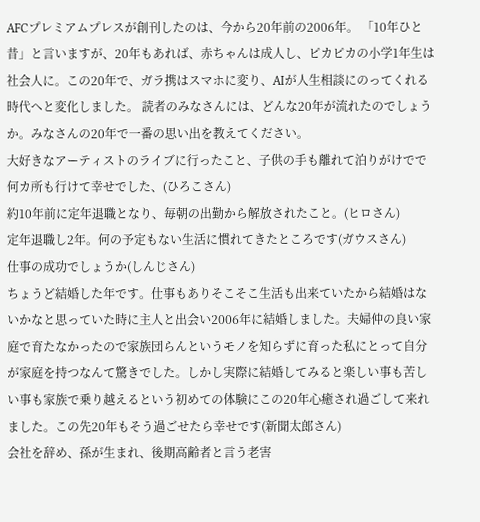AFCプレミアムプレスが創刊したのは、今から20年前の2006年。 「10年ひと昔」と言いますが、20年もあれば、赤ちゃんは成人し、ピカピカの小学1年生は社会人に。この20年で、ガラ携はスマホに変り、AIが人生相談にのってくれる時代へと変化しました。 読者のみなさんには、どんな20年が流れたのでしょうか。みなさんの20年で一番の思い出を教えてください。
大好きなアーティストのライブに行ったこと、子供の手も離れて泊りがけでで何カ所も行けて幸せでした、(ひろこさん)
約10年前に定年退職となり、毎朝の出勤から解放されたこと。(ヒロさん)
定年退職し2年。何の予定もない生活に慣れてきたところです(ガウスさん)
仕事の成功でしょうか(しんじさん)
ちょうど結婚した年です。仕事もありそこそこ生活も出来ていたから結婚はないかなと思っていた時に主人と出会い2006年に結婚しました。夫婦仲の良い家庭で育たなかったので家族団らんというモノを知らずに育った私にとって自分が家庭を持つなんて驚きでした。しかし実際に結婚してみると楽しい事も苦しい事も家族で乗り越えるという初めての体験にこの20年心癒され過ごして来れました。この先20年もそう過ごせたら幸せです(新聞太郎さん)
会社を辞め、孫が生まれ、後期高齢者と言う老害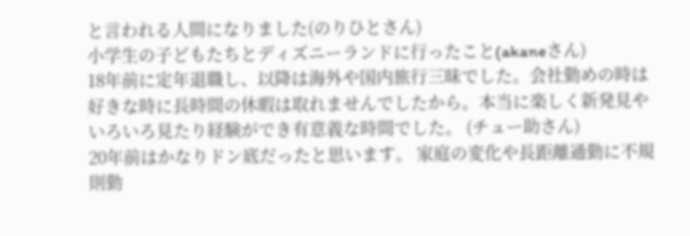と言われる人間になりました(のりひとさん)
小学生の子どもたちとディズニーランドに行ったこと(akaneさん)
18年前に定年退職し、以降は海外や国内旅行三昧でした。会社勤めの時は好きな時に長時間の休暇は取れませんでしたから。本当に楽しく新発見やいろいろ見たり経験ができ有意義な時間でした。 (チュー助さん)
20年前はかなりドン底だったと思います。 家庭の変化や長距離通勤に不規則勤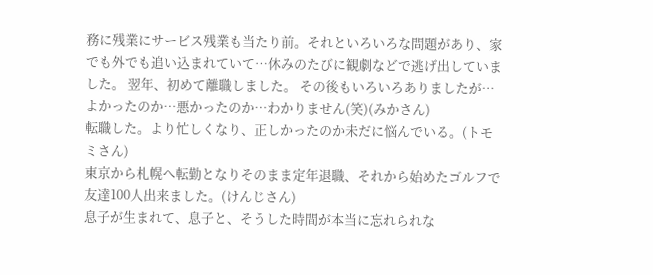務に残業にサービス残業も当たり前。それといろいろな問題があり、家でも外でも追い込まれていて…休みのたびに観劇などで逃げ出していました。 翌年、初めて離職しました。 その後もいろいろありましたが…よかったのか…悪かったのか…わかりません(笑)(みかさん)
転職した。より忙しくなり、正しかったのか未だに悩んでいる。(トモミさん)
東京から札幌へ転勤となりそのまま定年退職、それから始めたゴルフで友達100人出来ました。(けんじさん)
息子が生まれて、息子と、そうした時間が本当に忘れられな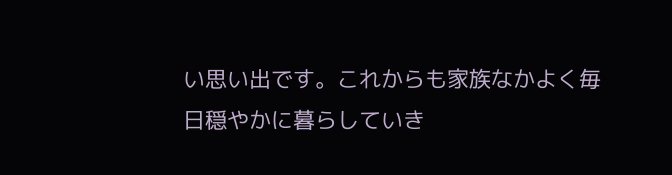い思い出です。これからも家族なかよく毎日穏やかに暮らしていき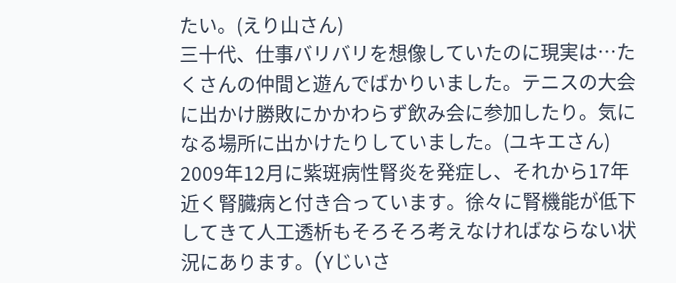たい。(えり山さん)
三十代、仕事バリバリを想像していたのに現実は…たくさんの仲間と遊んでばかりいました。テニスの大会に出かけ勝敗にかかわらず飲み会に参加したり。気になる場所に出かけたりしていました。(ユキエさん)
2009年12月に紫斑病性腎炎を発症し、それから17年近く腎臓病と付き合っています。徐々に腎機能が低下してきて人工透析もそろそろ考えなければならない状況にあります。(Yじいさ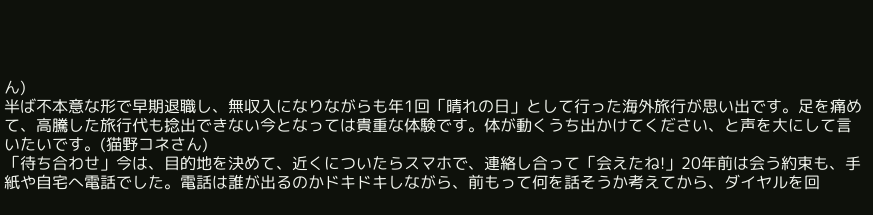ん)
半ば不本意な形で早期退職し、無収入になりながらも年1回「晴れの日」として行った海外旅行が思い出です。足を痛めて、高騰した旅行代も捻出できない今となっては貴重な体験です。体が動くうち出かけてください、と声を大にして言いたいです。(猫野コネさん)
「待ち合わせ」今は、目的地を決めて、近くについたらスマホで、連絡し合って「会えたね!」20年前は会う約束も、手紙や自宅へ電話でした。電話は誰が出るのかドキドキしながら、前もって何を話そうか考えてから、ダイヤルを回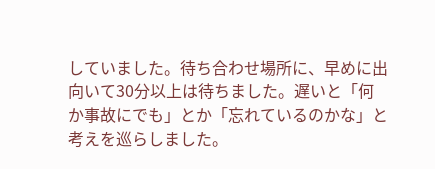していました。待ち合わせ場所に、早めに出向いて30分以上は待ちました。遅いと「何か事故にでも」とか「忘れているのかな」と考えを巡らしました。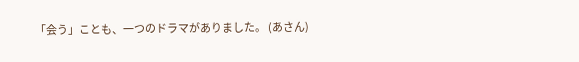「会う」ことも、一つのドラマがありました。 (あさん)